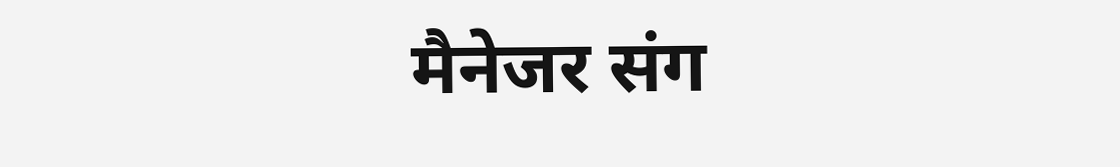मैनेजर संग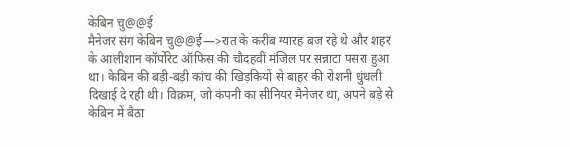केबिन चु@@ई
मैनेजर संग केबिन चु@@ई—>रात के करीब ग्यारह बज रहे थे और शहर के आलीशान कॉर्पोरेट ऑफिस की चौदहवीं मंजिल पर सन्नाटा पसरा हुआ था। केबिन की बड़ी-बड़ी कांच की खिड़कियों से बाहर की रोशनी धुंधली दिखाई दे रही थी। विक्रम, जो कंपनी का सीनियर मैनेजर था, अपने बड़े से केबिन में बैठा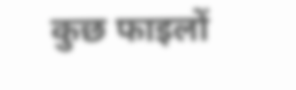कुछ फाइलों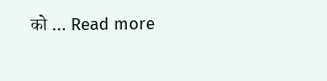को … Read more